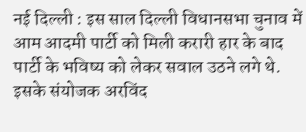नई दिल्ली : इस साल दिल्ली विधानसभा चुनाव में आम आदमी पार्टी को मिली करारी हार के बाद पार्टी के भविष्य को लेकर सवाल उठने लगे थे. इसके संयोजक अरविंद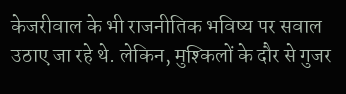केजरीवाल के भी राजनीतिक भविष्य पर सवाल उठाए जा रहे थे. लेकिन, मुश्किलों के दौर से गुजर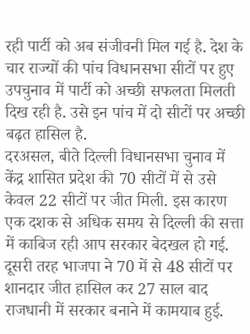रही पार्टी को अब संजीवनी मिल गई है. देश के चार राज्यों की पांच विधानसभा सीटों पर हुए उपचुनाव में पार्टी को अच्छी सफलता मिलती दिख रही है. उसे इन पांच में दो सीटों पर अच्छी बढ़त हासिल है.
दरअसल, बीते दिल्ली विधानसभा चुनाव में केंद्र शासित प्रदेश की 70 सीटों में से उसे केवल 22 सीटों पर जीत मिली. इस कारण एक दशक से अधिक समय से दिल्ली की सत्ता में काबिज रही आप सरकार बेदखल हो गई. दूसरी तरह भाजपा ने 70 में से 48 सीटों पर शानदार जीत हासिल कर 27 साल बाद राजधानी में सरकार बनाने में कामयाब हुई.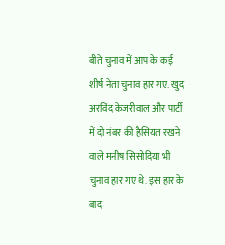बीते चुनाव में आप के कई शीर्ष नेता चुनाव हार गए. खुद अरविंद केजरीवाल और पार्टी में दो नंबर की हैसियत रखने वाले मनीष सिसोदिया भी चुनाव हार गए थे. इस हार के बाद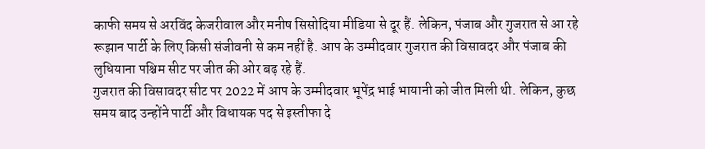काफी समय से अरविंद केजरीवाल और मनीष सिसोदिया मीडिया से दूर हैं. लेकिन, पंजाब और गुजरात से आ रहे रूझान पार्टी के लिए किसी संजीवनी से कम नहीं है. आप के उम्मीदवार गुजरात की विसावदर और पंजाब की लुधियाना पश्चिम सीट पर जीत की ओर बढ़ रहे हैं.
गुजरात की विसावदर सीट पर 2022 में आप के उम्मीदवार भूपेंद्र भाई भायानी को जीत मिली थी. लेकिन, कुछ समय बाद उन्होंने पार्टी और विधायक पद से इस्तीफा दे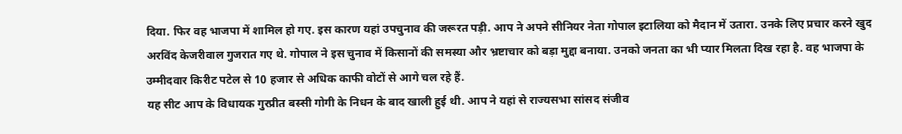दिया. फिर वह भाजपा में शामिल हो गए. इस कारण यहां उपचुनाव की जरूरत पड़ी. आप ने अपने सीनियर नेता गोपाल इटालिया को मैदान में उतारा. उनके लिए प्रचार करने खुद अरविंद केजरीवाल गुजरात गए थे. गोपाल ने इस चुनाव में किसानों की समस्या और भ्रष्टाचार को बड़ा मुद्दा बनाया. उनको जनता का भी प्यार मिलता दिख रहा है. वह भाजपा के उम्मीदवार किरीट पटेल से 10 हजार से अधिक काफी वोटों से आगे चल रहे हैं.
यह सीट आप के विधायक गुरप्रीत बस्सी गोगी के निधन के बाद खाली हुई थी. आप ने यहां से राज्यसभा सांसद संजीव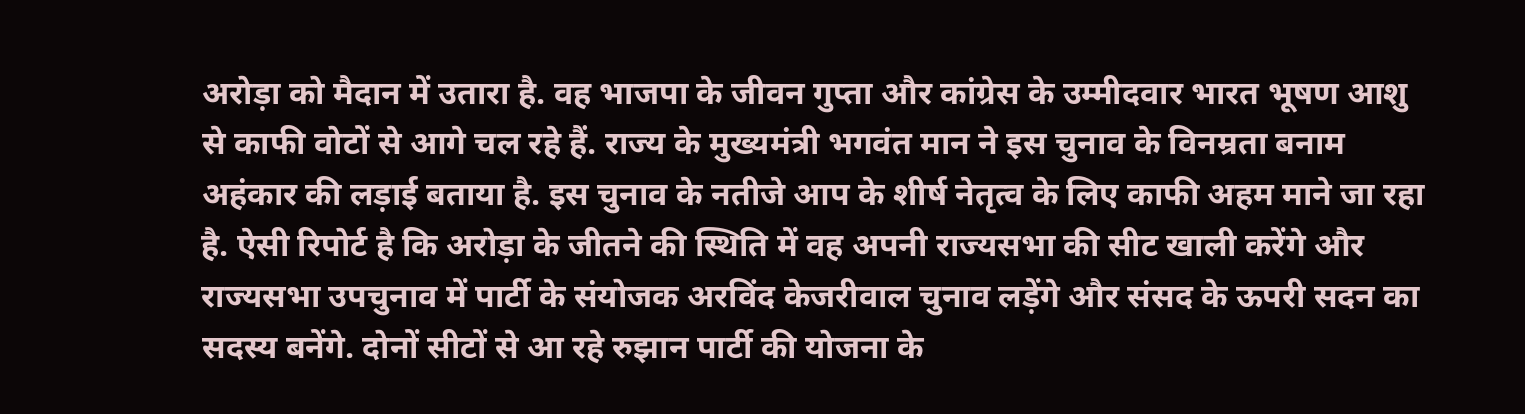अरोड़ा को मैदान में उतारा है. वह भाजपा के जीवन गुप्ता और कांग्रेस के उम्मीदवार भारत भूषण आशु से काफी वोटों से आगे चल रहे हैं. राज्य के मुख्यमंत्री भगवंत मान ने इस चुनाव के विनम्रता बनाम अहंकार की लड़ाई बताया है. इस चुनाव के नतीजे आप के शीर्ष नेतृत्व के लिए काफी अहम माने जा रहा है. ऐसी रिपोर्ट है कि अरोड़ा के जीतने की स्थिति में वह अपनी राज्यसभा की सीट खाली करेंगे और राज्यसभा उपचुनाव में पार्टी के संयोजक अरविंद केजरीवाल चुनाव लड़ेंगे और संसद के ऊपरी सदन का सदस्य बनेंगे. दोनों सीटों से आ रहे रुझान पार्टी की योजना के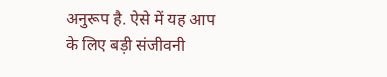अनुरूप है. ऐसे में यह आप के लिए बड़ी संजीवनी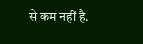से कम नहीं है.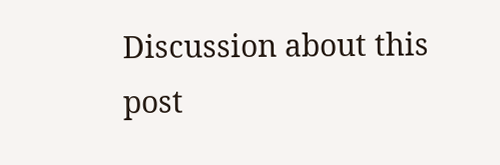Discussion about this post